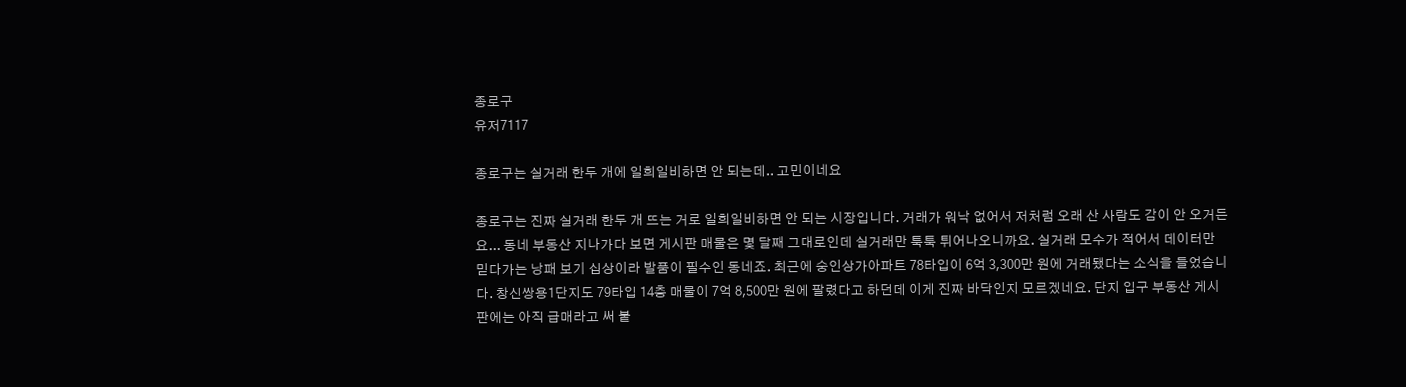종로구
유저7117

종로구는 실거래 한두 개에 일희일비하면 안 되는데.. 고민이네요

종로구는 진짜 실거래 한두 개 뜨는 거로 일희일비하면 안 되는 시장입니다. 거래가 워낙 없어서 저처럼 오래 산 사람도 감이 안 오거든요... 동네 부동산 지나가다 보면 게시판 매물은 몇 달째 그대로인데 실거래만 툭툭 튀어나오니까요. 실거래 모수가 적어서 데이터만 믿다가는 낭패 보기 십상이라 발품이 필수인 동네죠. 최근에 숭인상가아파트 78타입이 6억 3,300만 원에 거래됐다는 소식을 들었습니다. 창신쌍용1단지도 79타입 14층 매물이 7억 8,500만 원에 팔렸다고 하던데 이게 진짜 바닥인지 모르겠네요. 단지 입구 부동산 게시판에는 아직 급매라고 써 붙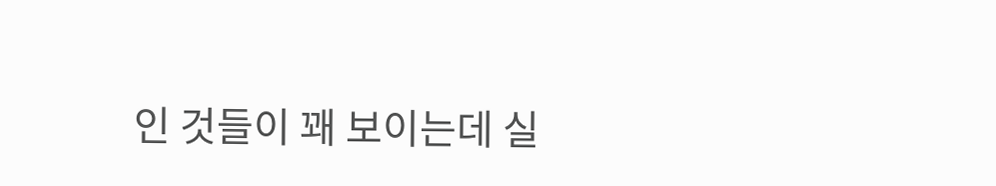인 것들이 꽤 보이는데 실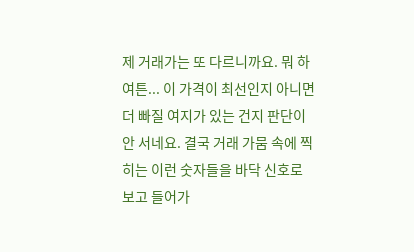제 거래가는 또 다르니까요. 뭐 하여튼... 이 가격이 최선인지 아니면 더 빠질 여지가 있는 건지 판단이 안 서네요. 결국 거래 가뭄 속에 찍히는 이런 숫자들을 바닥 신호로 보고 들어가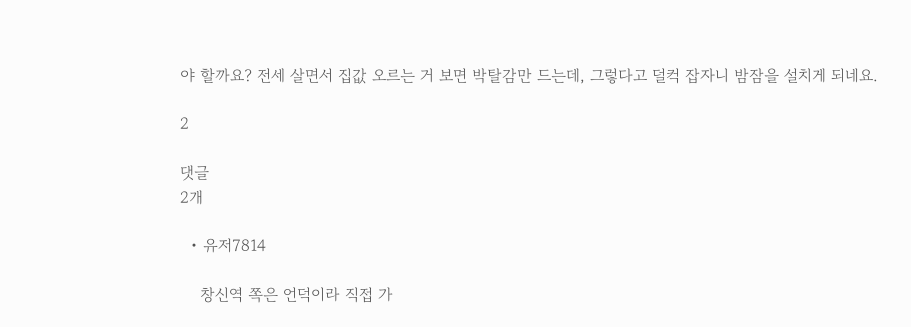야 할까요? 전세 살면서 집값 오르는 거 보면 박탈감만 드는데, 그렇다고 덜컥 잡자니 밤잠을 설치게 되네요.

2

댓글
2개

  • 유저7814

    창신역 쪽은 언덕이라 직접 가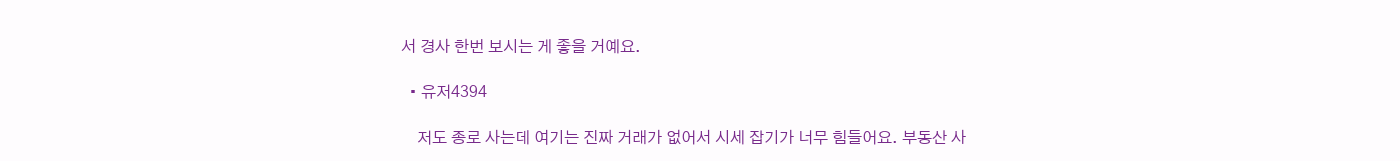서 경사 한번 보시는 게 좋을 거예요.

  • 유저4394

    저도 종로 사는데 여기는 진짜 거래가 없어서 시세 잡기가 너무 힘들어요. 부동산 사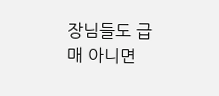장님들도 급매 아니면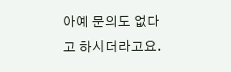아예 문의도 없다고 하시더라고요.